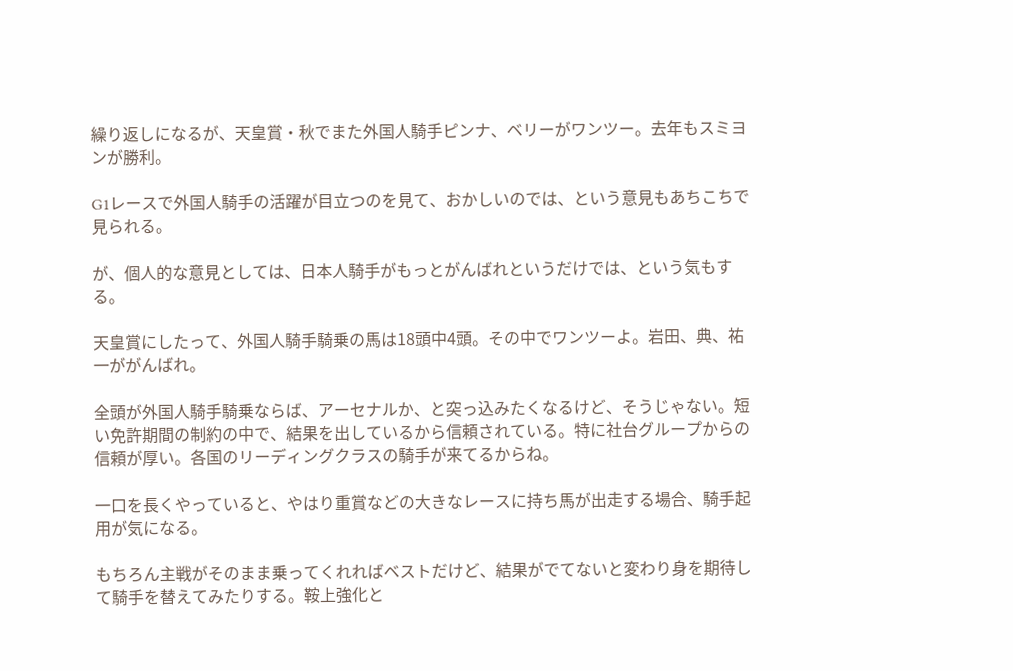繰り返しになるが、天皇賞・秋でまた外国人騎手ピンナ、ベリーがワンツー。去年もスミヨンが勝利。

G1レースで外国人騎手の活躍が目立つのを見て、おかしいのでは、という意見もあちこちで見られる。

が、個人的な意見としては、日本人騎手がもっとがんばれというだけでは、という気もする。

天皇賞にしたって、外国人騎手騎乗の馬は18頭中4頭。その中でワンツーよ。岩田、典、祐一ががんばれ。

全頭が外国人騎手騎乗ならば、アーセナルか、と突っ込みたくなるけど、そうじゃない。短い免許期間の制約の中で、結果を出しているから信頼されている。特に社台グループからの信頼が厚い。各国のリーディングクラスの騎手が来てるからね。

一口を長くやっていると、やはり重賞などの大きなレースに持ち馬が出走する場合、騎手起用が気になる。

もちろん主戦がそのまま乗ってくれればベストだけど、結果がでてないと変わり身を期待して騎手を替えてみたりする。鞍上強化と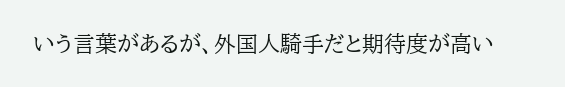いう言葉があるが、外国人騎手だと期待度が高い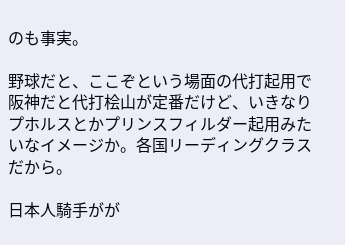のも事実。

野球だと、ここぞという場面の代打起用で阪神だと代打桧山が定番だけど、いきなりプホルスとかプリンスフィルダー起用みたいなイメージか。各国リーディングクラスだから。

日本人騎手がが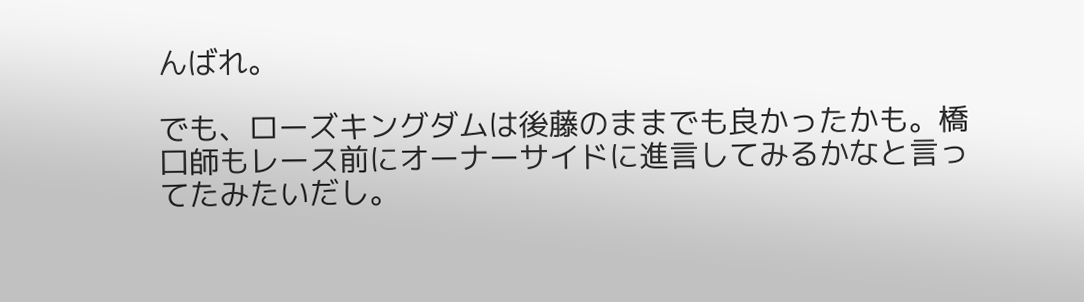んばれ。

でも、ローズキングダムは後藤のままでも良かったかも。橋口師もレース前にオーナーサイドに進言してみるかなと言ってたみたいだし。